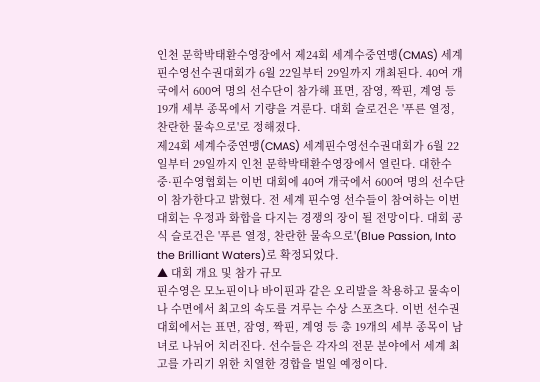인천 문학박태환수영장에서 제24회 세계수중연맹(CMAS) 세계핀수영선수권대회가 6월 22일부터 29일까지 개최된다. 40여 개국에서 600여 명의 선수단이 참가해 표면, 잠영, 짝핀, 계영 등 19개 세부 종목에서 기량을 겨룬다. 대회 슬로건은 '푸른 열정, 찬란한 물속으로'로 정해졌다.
제24회 세계수중연맹(CMAS) 세계핀수영선수권대회가 6월 22일부터 29일까지 인천 문학박태환수영장에서 열린다. 대한수중·핀수영협회는 이번 대회에 40여 개국에서 600여 명의 선수단이 참가한다고 밝혔다. 전 세계 핀수영 선수들이 참여하는 이번 대회는 우정과 화합을 다지는 경쟁의 장이 될 전망이다. 대회 공식 슬로건은 '푸른 열정, 찬란한 물속으로'(Blue Passion, Into the Brilliant Waters)로 확정되었다.
▲ 대회 개요 및 참가 규모
핀수영은 모노핀이나 바이핀과 같은 오리발을 착용하고 물속이나 수면에서 최고의 속도를 겨루는 수상 스포츠다. 이번 선수권대회에서는 표면, 잠영, 짝핀, 계영 등 총 19개의 세부 종목이 남녀로 나뉘어 치러진다. 선수들은 각자의 전문 분야에서 세계 최고를 가리기 위한 치열한 경합을 벌일 예정이다.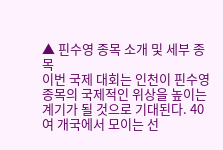▲ 핀수영 종목 소개 및 세부 종목
이번 국제 대회는 인천이 핀수영 종목의 국제적인 위상을 높이는 계기가 될 것으로 기대된다. 40여 개국에서 모이는 선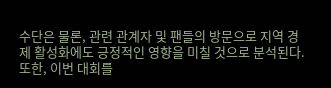수단은 물론, 관련 관계자 및 팬들의 방문으로 지역 경제 활성화에도 긍정적인 영향을 미칠 것으로 분석된다. 또한, 이번 대회를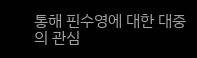통해 핀수영에 대한 대중의 관심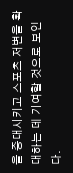을 증대시키고 스포츠 저변을 확대하는 데 기여할 것으로 보인다.